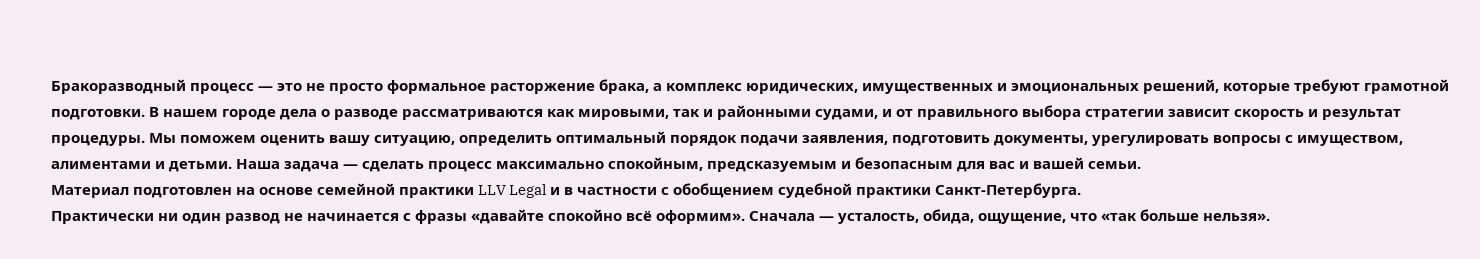Бракоразводный процесс — это не просто формальное расторжение брака, а комплекс юридических, имущественных и эмоциональных решений, которые требуют грамотной подготовки. В нашем городе дела о разводе рассматриваются как мировыми, так и районными судами, и от правильного выбора стратегии зависит скорость и результат процедуры. Мы поможем оценить вашу ситуацию, определить оптимальный порядок подачи заявления, подготовить документы, урегулировать вопросы с имуществом, алиментами и детьми. Наша задача — сделать процесс максимально спокойным, предсказуемым и безопасным для вас и вашей семьи.
Материал подготовлен на основе семейной практики LLV Legal и в частности с обобщением судебной практики Санкт-Петербурга.
Практически ни один развод не начинается с фразы «давайте спокойно всё оформим». Сначала — усталость, обида, ощущение, что «так больше нельзя».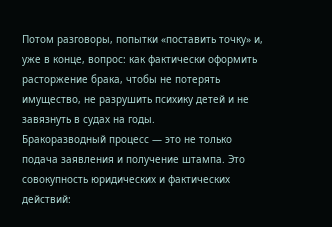Потом разговоры, попытки «поставить точку» и, уже в конце, вопрос: как фактически оформить расторжение брака, чтобы не потерять имущество, не разрушить психику детей и не завязнуть в судах на годы.
Бракоразводный процесс — это не только подача заявления и получение штампа. Это совокупность юридических и фактических действий: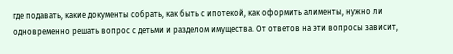где подавать, какие документы собрать, как быть с ипотекой, как оформить алименты, нужно ли одновременно решать вопрос с детьми и разделом имущества. От ответов на эти вопросы зависит,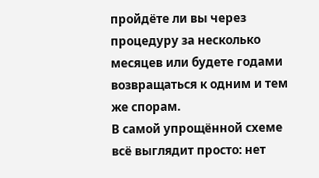пройдёте ли вы через процедуру за несколько месяцев или будете годами возвращаться к одним и тем же спорам.
В самой упрощённой схеме всё выглядит просто: нет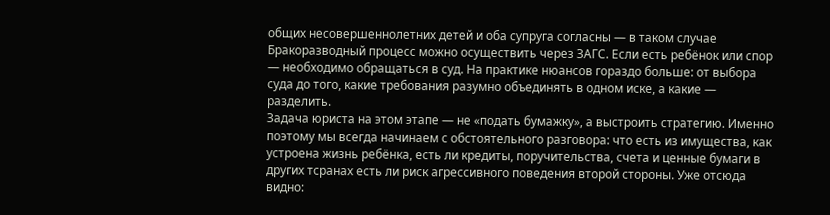общих несовершеннолетних детей и оба супруга согласны — в таком случае Бракоразводный процесс можно осуществить через ЗАГС. Если есть ребёнок или спор — необходимо обращаться в суд. На практике нюансов гораздо больше: от выбора суда до того, какие требования разумно объединять в одном иске, а какие — разделить.
Задача юриста на этом этапе — не «подать бумажку», а выстроить стратегию. Именно поэтому мы всегда начинаем с обстоятельного разговора: что есть из имущества, как устроена жизнь ребёнка, есть ли кредиты, поручительства, счета и ценные бумаги в других тсранах есть ли риск агрессивного поведения второй стороны. Уже отсюда видно: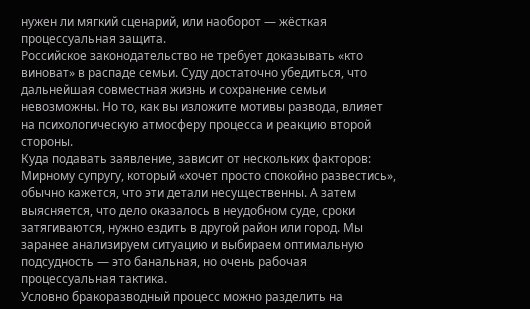нужен ли мягкий сценарий, или наоборот — жёсткая процессуальная защита.
Российское законодательство не требует доказывать «кто виноват» в распаде семьи. Суду достаточно убедиться, что дальнейшая совместная жизнь и сохранение семьи невозможны. Но то, как вы изложите мотивы развода, влияет на психологическую атмосферу процесса и реакцию второй стороны.
Куда подавать заявление, зависит от нескольких факторов:
Мирному супругу, который «хочет просто спокойно развестись», обычно кажется, что эти детали несущественны. А затем выясняется, что дело оказалось в неудобном суде, сроки затягиваются, нужно ездить в другой район или город. Мы заранее анализируем ситуацию и выбираем оптимальную подсудность — это банальная, но очень рабочая процессуальная тактика.
Условно бракоразводный процесс можно разделить на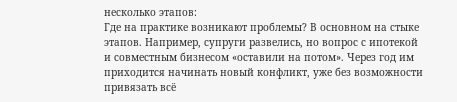несколько этапов:
Где на практике возникают проблемы? В основном на стыке этапов. Например, супруги развелись, но вопрос с ипотекой и совместным бизнесом «оставили на потом». Через год им приходится начинать новый конфликт, уже без возможности привязать всё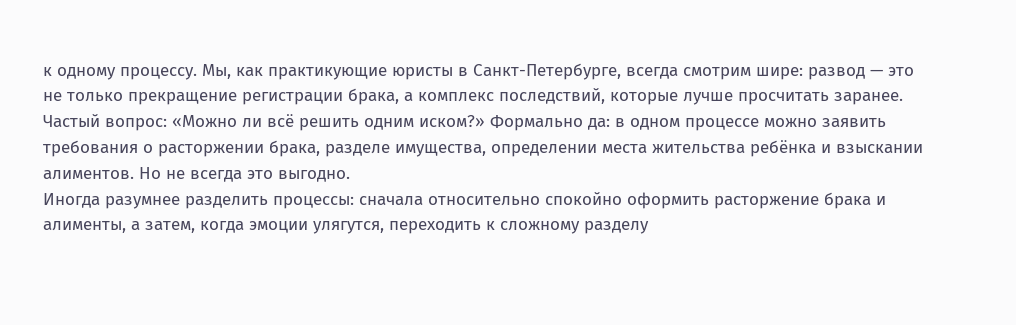к одному процессу. Мы, как практикующие юристы в Санкт-Петербурге, всегда смотрим шире: развод — это не только прекращение регистрации брака, а комплекс последствий, которые лучше просчитать заранее.
Частый вопрос: «Можно ли всё решить одним иском?» Формально да: в одном процессе можно заявить требования о расторжении брака, разделе имущества, определении места жительства ребёнка и взыскании алиментов. Но не всегда это выгодно.
Иногда разумнее разделить процессы: сначала относительно спокойно оформить расторжение брака и алименты, а затем, когда эмоции улягутся, переходить к сложному разделу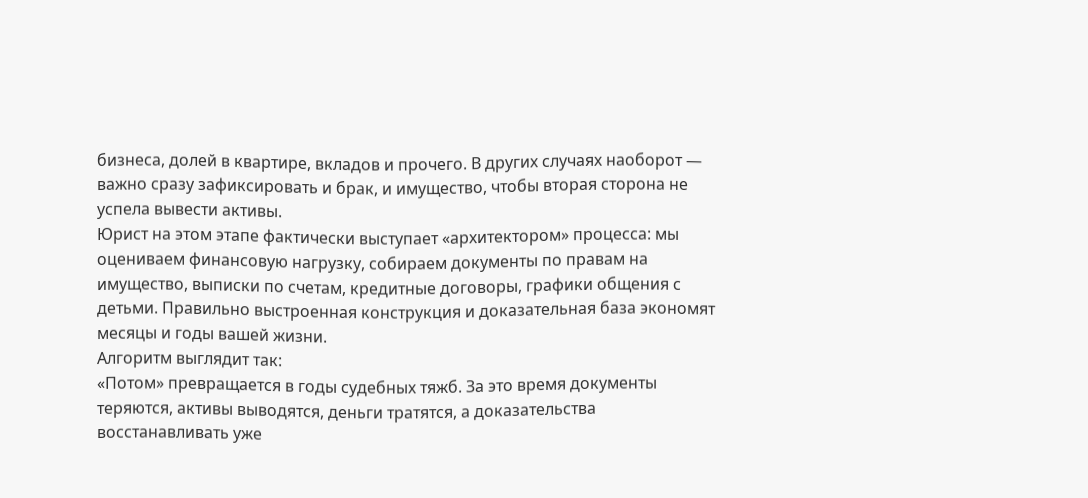бизнеса, долей в квартире, вкладов и прочего. В других случаях наоборот — важно сразу зафиксировать и брак, и имущество, чтобы вторая сторона не успела вывести активы.
Юрист на этом этапе фактически выступает «архитектором» процесса: мы оцениваем финансовую нагрузку, собираем документы по правам на имущество, выписки по счетам, кредитные договоры, графики общения с детьми. Правильно выстроенная конструкция и доказательная база экономят месяцы и годы вашей жизни.
Алгоритм выглядит так:
«Потом» превращается в годы судебных тяжб. За это время документы теряются, активы выводятся, деньги тратятся, а доказательства восстанавливать уже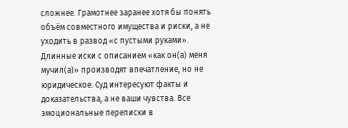сложнее. Грамотнее заранее хотя бы понять объём совместного имущества и риски, а не уходить в развод «с пустыми руками».
Длинные иски с описанием «как он(а) меня мучил(а)» производят впечатление, но не юридическое. Суд интересуют факты и доказательства, а не ваши чувства. Все эмоциональные переписки в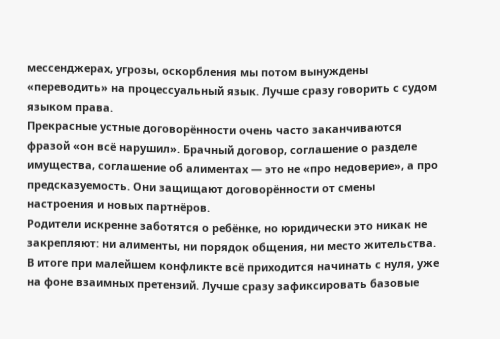мессенджерах, угрозы, оскорбления мы потом вынуждены «переводить» на процессуальный язык. Лучше сразу говорить с судом языком права.
Прекрасные устные договорённости очень часто заканчиваются фразой «он всё нарушил». Брачный договор, соглашение о разделе имущества, соглашение об алиментах — это не «про недоверие», а про предсказуемость. Они защищают договорённости от смены настроения и новых партнёров.
Родители искренне заботятся о ребёнке, но юридически это никак не закрепляют: ни алименты, ни порядок общения, ни место жительства. В итоге при малейшем конфликте всё приходится начинать с нуля, уже на фоне взаимных претензий. Лучше сразу зафиксировать базовые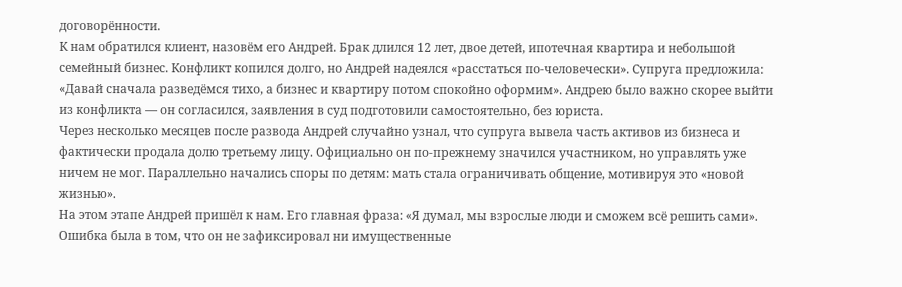договорённости.
К нам обратился клиент, назовём его Андрей. Брак длился 12 лет, двое детей, ипотечная квартира и небольшой семейный бизнес. Конфликт копился долго, но Андрей надеялся «расстаться по-человечески». Супруга предложила: «Давай сначала разведёмся тихо, а бизнес и квартиру потом спокойно оформим». Андрею было важно скорее выйти из конфликта — он согласился, заявления в суд подготовили самостоятельно, без юриста.
Через несколько месяцев после развода Андрей случайно узнал, что супруга вывела часть активов из бизнеса и фактически продала долю третьему лицу. Официально он по-прежнему значился участником, но управлять уже ничем не мог. Параллельно начались споры по детям: мать стала ограничивать общение, мотивируя это «новой жизнью».
На этом этапе Андрей пришёл к нам. Его главная фраза: «Я думал, мы взрослые люди и сможем всё решить сами». Ошибка была в том, что он не зафиксировал ни имущественные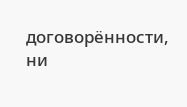договорённости, ни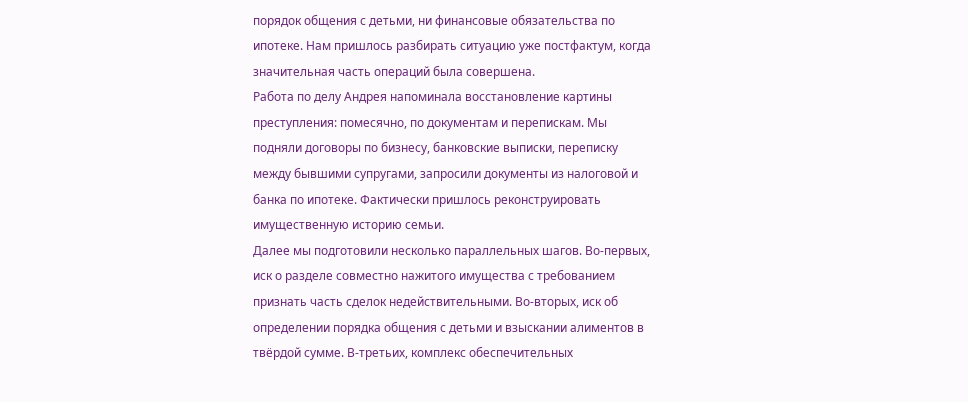порядок общения с детьми, ни финансовые обязательства по ипотеке. Нам пришлось разбирать ситуацию уже постфактум, когда значительная часть операций была совершена.
Работа по делу Андрея напоминала восстановление картины преступления: помесячно, по документам и перепискам. Мы подняли договоры по бизнесу, банковские выписки, переписку между бывшими супругами, запросили документы из налоговой и банка по ипотеке. Фактически пришлось реконструировать имущественную историю семьи.
Далее мы подготовили несколько параллельных шагов. Во-первых, иск о разделе совместно нажитого имущества с требованием признать часть сделок недействительными. Во-вторых, иск об определении порядка общения с детьми и взыскании алиментов в твёрдой сумме. В-третьих, комплекс обеспечительных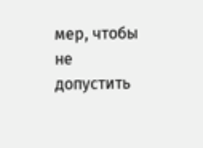мер, чтобы не допустить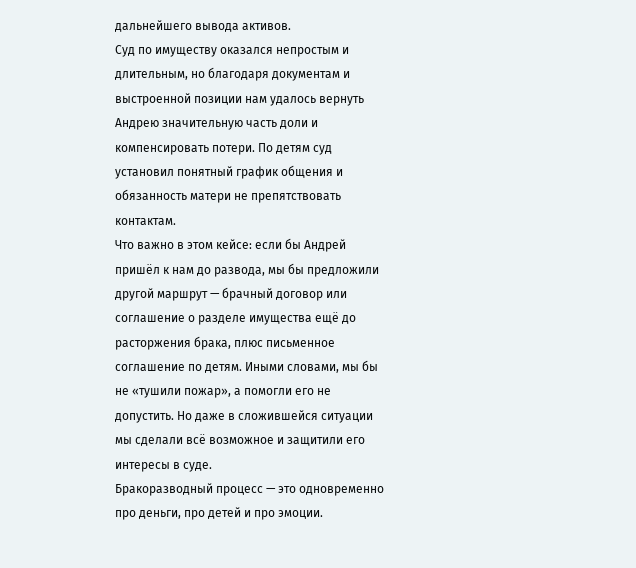дальнейшего вывода активов.
Суд по имуществу оказался непростым и длительным, но благодаря документам и выстроенной позиции нам удалось вернуть Андрею значительную часть доли и компенсировать потери. По детям суд установил понятный график общения и обязанность матери не препятствовать контактам.
Что важно в этом кейсе: если бы Андрей пришёл к нам до развода, мы бы предложили другой маршрут — брачный договор или соглашение о разделе имущества ещё до расторжения брака, плюс письменное соглашение по детям. Иными словами, мы бы не «тушили пожар», а помогли его не допустить. Но даже в сложившейся ситуации мы сделали всё возможное и защитили его интересы в суде.
Бракоразводный процесс — это одновременно про деньги, про детей и про эмоции.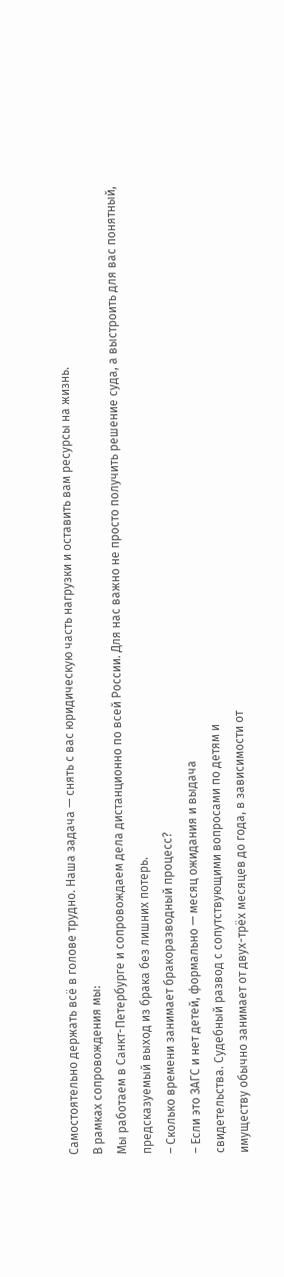Самостоятельно держать всё в голове трудно. Наша задача — снять с вас юридическую часть нагрузки и оставить вам ресурсы на жизнь.
В рамках сопровождения мы:
Мы работаем в Санкт-Петербурге и сопровождаем дела дистанционно по всей России. Для нас важно не просто получить решение суда, а выстроить для вас понятный, предсказуемый выход из брака без лишних потерь.
– Сколько времени занимает бракоразводный процесс?
– Если это ЗАГС и нет детей, формально — месяц ожидания и выдача
свидетельства. Судебный развод с сопутствующими вопросами по детям и
имуществу обычно занимает от двух-трёх месяцев до года, в зависимости от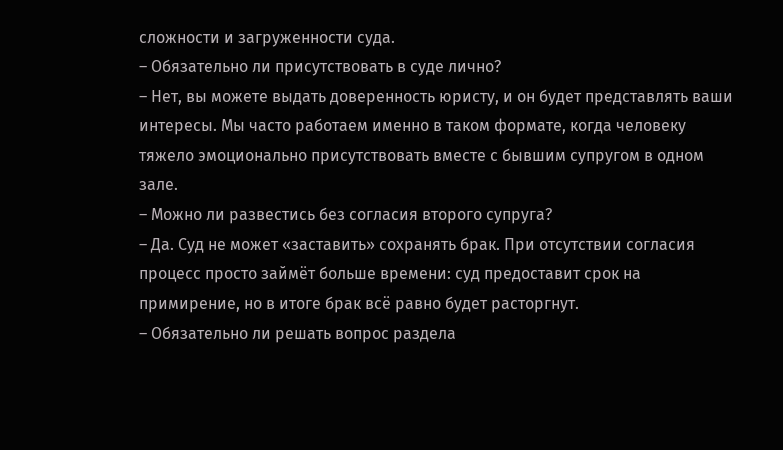сложности и загруженности суда.
– Обязательно ли присутствовать в суде лично?
– Нет, вы можете выдать доверенность юристу, и он будет представлять ваши
интересы. Мы часто работаем именно в таком формате, когда человеку
тяжело эмоционально присутствовать вместе с бывшим супругом в одном
зале.
– Можно ли развестись без согласия второго супруга?
– Да. Суд не может «заставить» сохранять брак. При отсутствии согласия
процесс просто займёт больше времени: суд предоставит срок на
примирение, но в итоге брак всё равно будет расторгнут.
– Обязательно ли решать вопрос раздела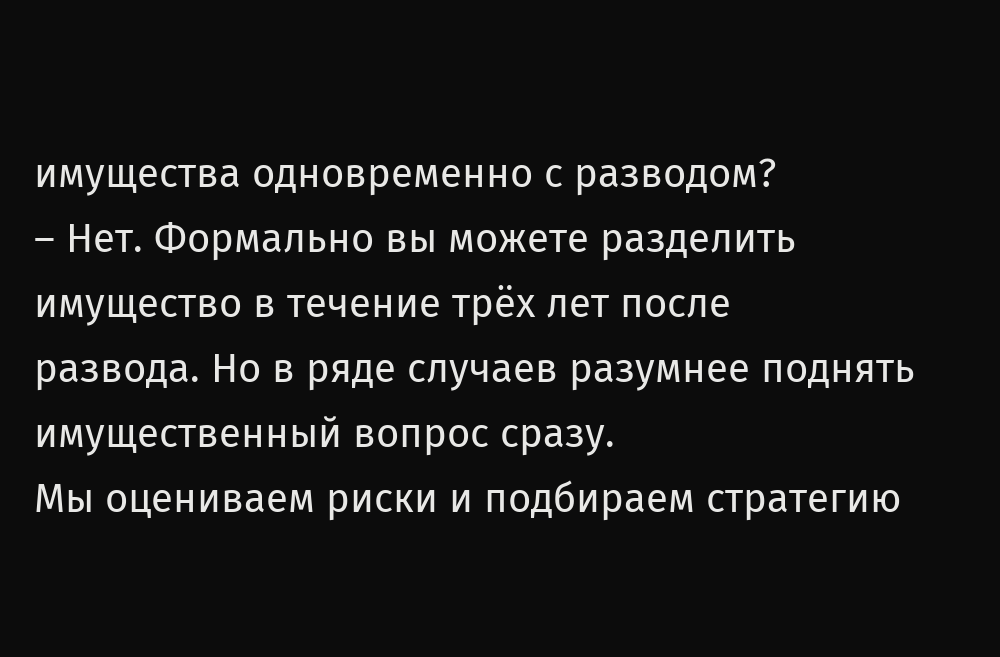имущества одновременно с разводом?
– Нет. Формально вы можете разделить имущество в течение трёх лет после
развода. Но в ряде случаев разумнее поднять имущественный вопрос сразу.
Мы оцениваем риски и подбираем стратегию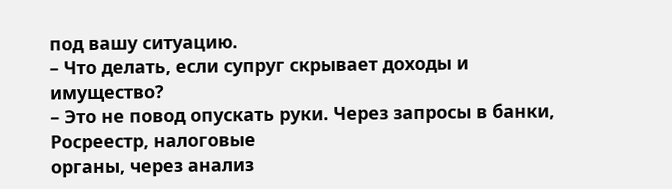под вашу ситуацию.
– Что делать, если супруг скрывает доходы и имущество?
– Это не повод опускать руки. Через запросы в банки, Росреестр, налоговые
органы, через анализ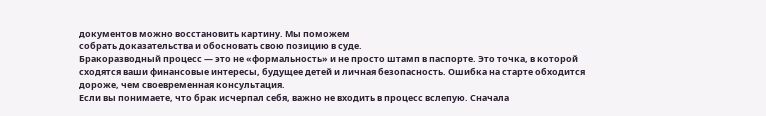документов можно восстановить картину. Мы поможем
собрать доказательства и обосновать свою позицию в суде.
Бракоразводный процесс — это не «формальность» и не просто штамп в паспорте. Это точка, в которой сходятся ваши финансовые интересы, будущее детей и личная безопасность. Ошибка на старте обходится дороже, чем своевременная консультация.
Если вы понимаете, что брак исчерпал себя, важно не входить в процесс вслепую. Сначала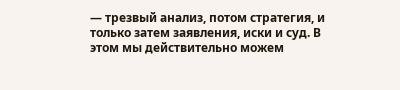— трезвый анализ, потом стратегия, и только затем заявления, иски и суд. В этом мы действительно можем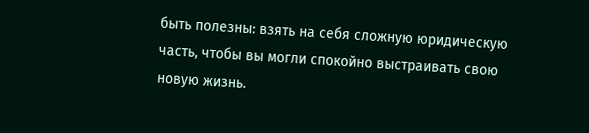быть полезны: взять на себя сложную юридическую часть, чтобы вы могли спокойно выстраивать свою новую жизнь.